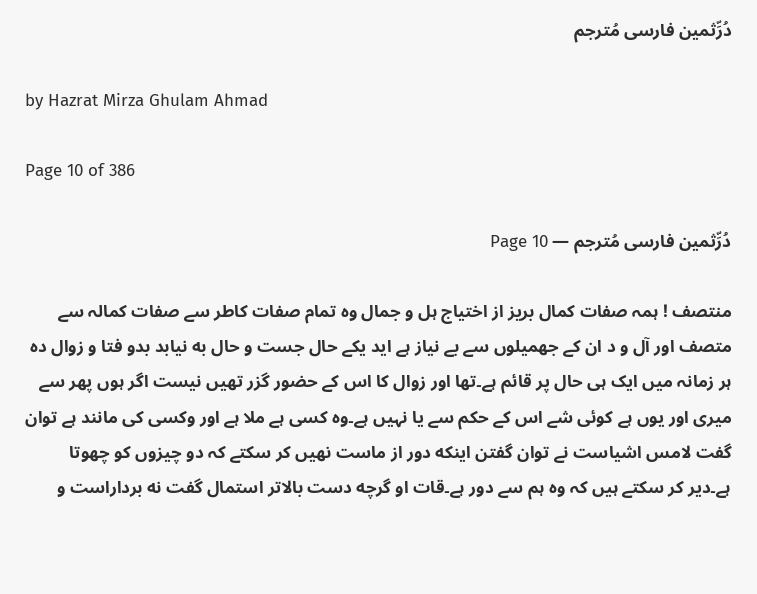دُرِّثمین فارسی مُترجم

by Hazrat Mirza Ghulam Ahmad

Page 10 of 386

دُرِّثمین فارسی مُترجم — Page 10

منتصف ! ہمہ صفات کمال بریز از اختیاج ہل و جمال وہ تمام صفات کاطر سے صفات کمالہ سے متصف اور آل و د ان کے جھمیلوں سے بے نیاز ہے اید یکے حال جست و حال به نیابد بدو فتا و زوال دہ ہر زمانہ میں ایک ہی حال پر قائم ہے۔تھا اور زوال کا اس کے حضور گزر تھیں نیست اگر ہوں پھر سے میری اور یوں ہے کوئی شے اس کے حکم سے یا نہیں ہے۔وہ کسی ہے ملا ہے اور وکسی کی مانند ہے توان گفت لامس اشیاست نے توان گفتن اینکه دور از ماست نھیں کر سکتے کہ دو چیزوں کو چھوتا ہے۔دیر کر سکتے ہیں کہ وہ ہم سے دور ہے۔قات او گرچه دست بالاتر استمال گفت نه برداراست و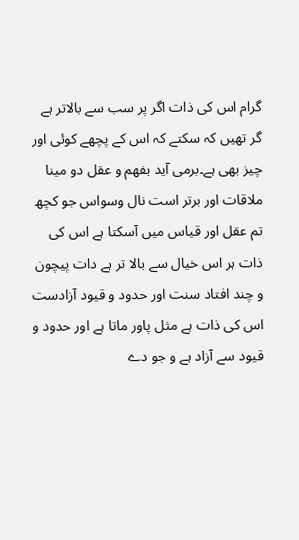گرام اس کی ذات اگر پر سب سے بالاتر ہے گر تھیں کہ سکتے کہ اس کے پچھے کوئی اور چیز بھی ہے۔برمی آید بفهم و عقل دو مینا ملاقات اور برتر است نال وسواس جو کچھ تم عقل اور قیاس میں آسکتا ہے اس کی ذات ہر اس خیال سے بالا تر ہے دات پیچون و چند افتاد سنت اور حدود و قیود آزادست اس کی ذات ہے مثل پاور ماتا ہے اور حدود و قیود سے آزاد ہے و جو دے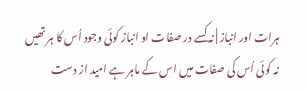ہرات اور انباز | نہ کسے در صفات او انباز کوئی وجود اُس کا ہر تھیں نہ کوئی اُس کی صفات میں اس کے ماہر ہے امید از دست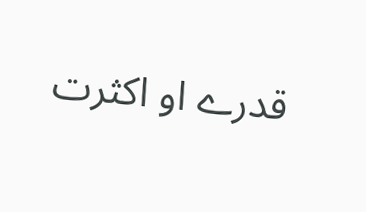قدرے او اکثرت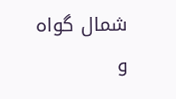شمال گواه و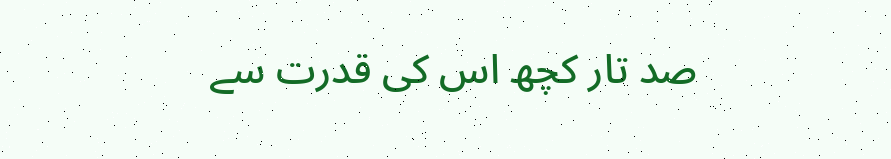صد تار کچھ اس کی قدرت سے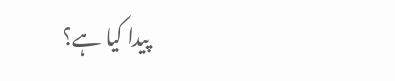پیدا کیا ہے؟